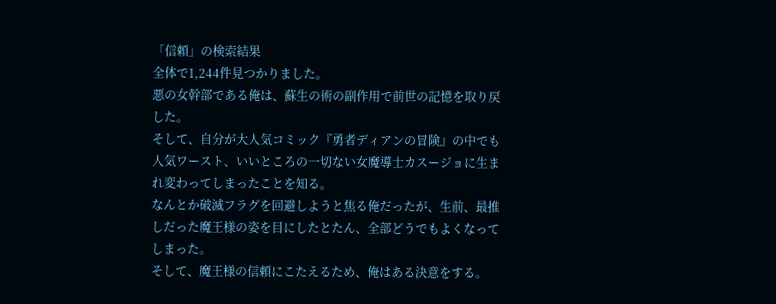「信頼」の検索結果
全体で1,244件見つかりました。
悪の女幹部である俺は、蘇生の術の副作用で前世の記憶を取り戻した。
そして、自分が大人気コミック『勇者ディアンの冒険』の中でも人気ワースト、いいところの一切ない女魔導士カスージョに生まれ変わってしまったことを知る。
なんとか破滅フラグを回避しようと焦る俺だったが、生前、最推しだった魔王様の姿を目にしたとたん、全部どうでもよくなってしまった。
そして、魔王様の信頼にこたえるため、俺はある決意をする。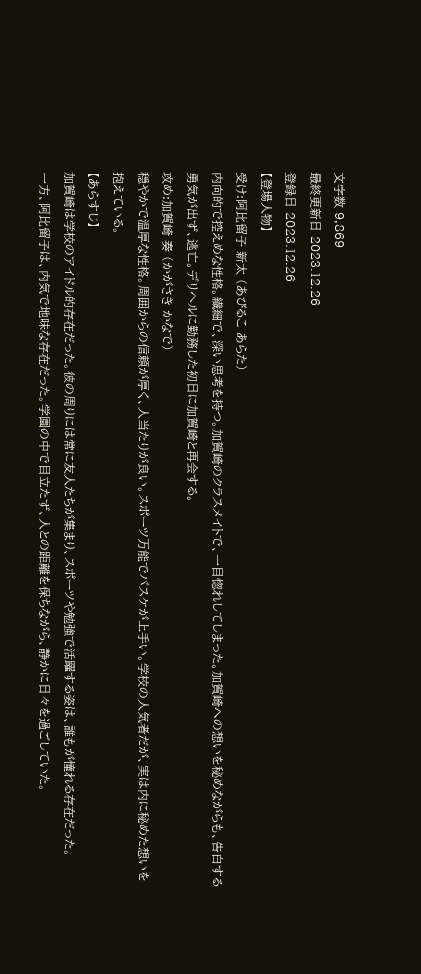文字数 9,869
最終更新日 2023.12.26
登録日 2023.12.26
【登場人物】
受け:阿比留子 新太 (あびるこ あらた)
内向的で控えめな性格。繊細で、深い思考を持つ。加賀崎のクラスメイトで、一目惚れしてしまった。加賀崎への想いを秘めながらも、告白する勇気が出ず、逃亡。デリヘルに勤務した初日に加賀崎と再会する。
攻め:加賀崎 奏 (かがさき かなで)
穏やかで温厚な性格。周囲からの信頼が厚く、人当たりが良い。スポーツ万能でバスケが上手い。学校の人気者だが、実は内に秘めた想いを抱えている。
【あらすじ】
加賀崎は学校のアイドル的存在だった。彼の周りには常に友人たちが集まり、スポーツや勉強で活躍する姿は、誰もが憧れる存在だった。
一方、阿比留子は、内気で地味な存在だった。学園の中で目立たず、人との距離を保ちながら、静かに日々を過ごしていた。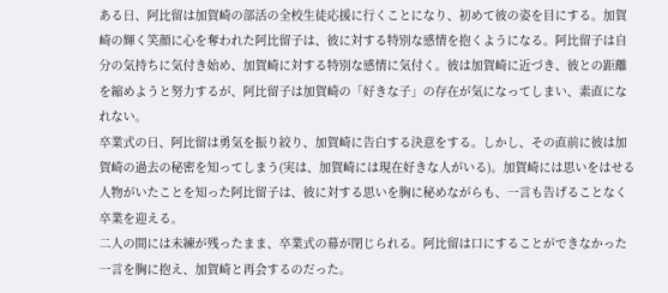ある日、阿比留は加賀崎の部活の全校生徒応援に行くことになり、初めて彼の姿を目にする。加賀崎の輝く笑顔に心を奪われた阿比留子は、彼に対する特別な感情を抱くようになる。阿比留子は自分の気持ちに気付き始め、加賀崎に対する特別な感情に気付く。彼は加賀崎に近づき、彼との距離を縮めようと努力するが、阿比留子は加賀崎の「好きな子」の存在が気になってしまい、素直になれない。
卒業式の日、阿比留は勇気を振り絞り、加賀崎に告白する決意をする。しかし、その直前に彼は加賀崎の過去の秘密を知ってしまう(実は、加賀崎には現在好きな人がいる)。加賀崎には思いをはせる人物がいたことを知った阿比留子は、彼に対する思いを胸に秘めながらも、一言も告げることなく卒業を迎える。
二人の間には未練が残ったまま、卒業式の幕が閉じられる。阿比留は口にすることができなかった一言を胸に抱え、加賀崎と再会するのだった。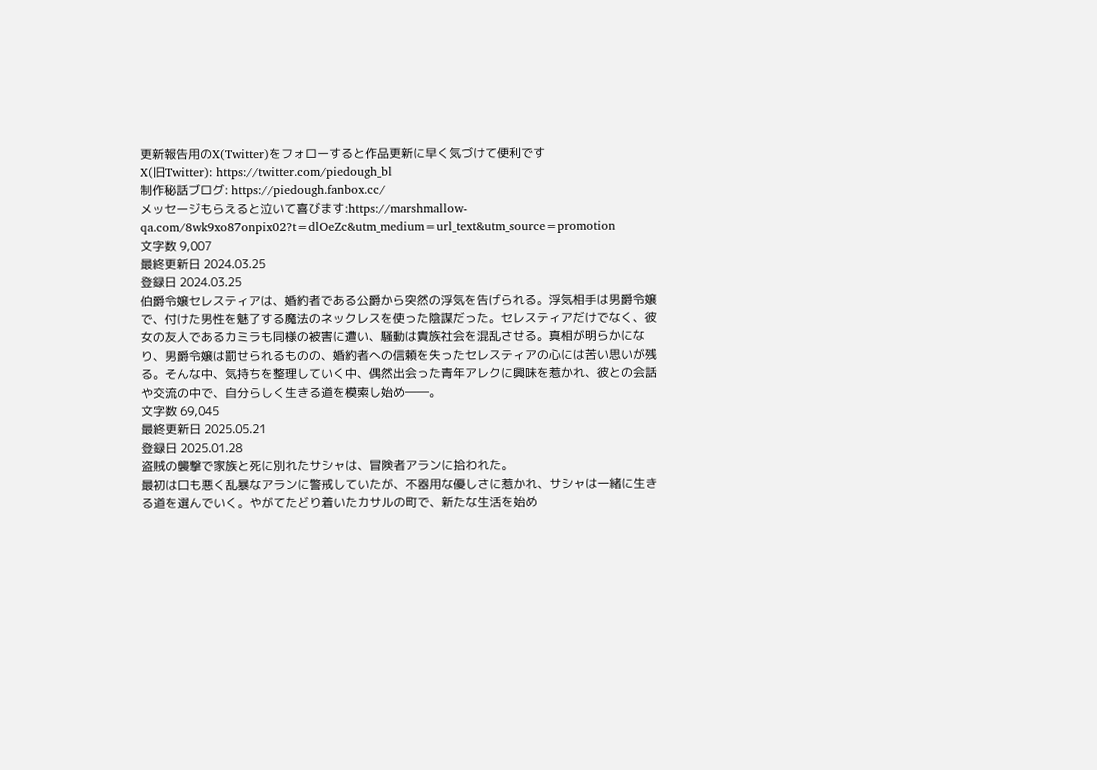更新報告用のX(Twitter)をフォローすると作品更新に早く気づけて便利です
X(旧Twitter): https://twitter.com/piedough_bl
制作秘話ブログ: https://piedough.fanbox.cc/
メッセージもらえると泣いて喜びます:https://marshmallow-qa.com/8wk9xo87onpix02?t=dlOeZc&utm_medium=url_text&utm_source=promotion
文字数 9,007
最終更新日 2024.03.25
登録日 2024.03.25
伯爵令嬢セレスティアは、婚約者である公爵から突然の浮気を告げられる。浮気相手は男爵令嬢で、付けた男性を魅了する魔法のネックレスを使った陰謀だった。セレスティアだけでなく、彼女の友人であるカミラも同様の被害に遭い、騒動は貴族社会を混乱させる。真相が明らかになり、男爵令嬢は罰せられるものの、婚約者への信頼を失ったセレスティアの心には苦い思いが残る。そんな中、気持ちを整理していく中、偶然出会った青年アレクに興味を惹かれ、彼との会話や交流の中で、自分らしく生きる道を模索し始め――。
文字数 69,045
最終更新日 2025.05.21
登録日 2025.01.28
盗賊の襲撃で家族と死に別れたサシャは、冒険者アランに拾われた。
最初は口も悪く乱暴なアランに警戒していたが、不器用な優しさに惹かれ、サシャは一緒に生きる道を選んでいく。やがてたどり着いたカサルの町で、新たな生活を始め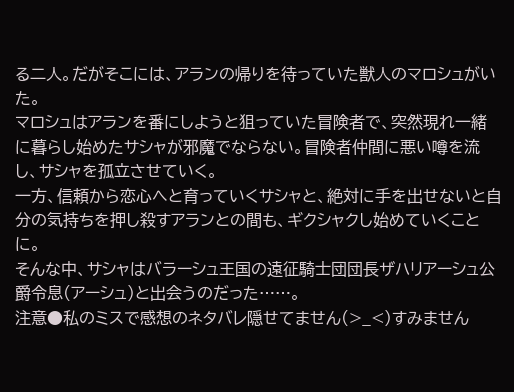る二人。だがそこには、アランの帰りを待っていた獣人のマロシュがいた。
マロシュはアランを番にしようと狙っていた冒険者で、突然現れ一緒に暮らし始めたサシャが邪魔でならない。冒険者仲間に悪い噂を流し、サシャを孤立させていく。
一方、信頼から恋心へと育っていくサシャと、絶対に手を出せないと自分の気持ちを押し殺すアランとの間も、ギクシャクし始めていくことに。
そんな中、サシャはバラーシュ王国の遠征騎士団団長ザハリアーシュ公爵令息(アーシュ)と出会うのだった……。
注意●私のミスで感想のネタバレ隠せてません(>_<)すみません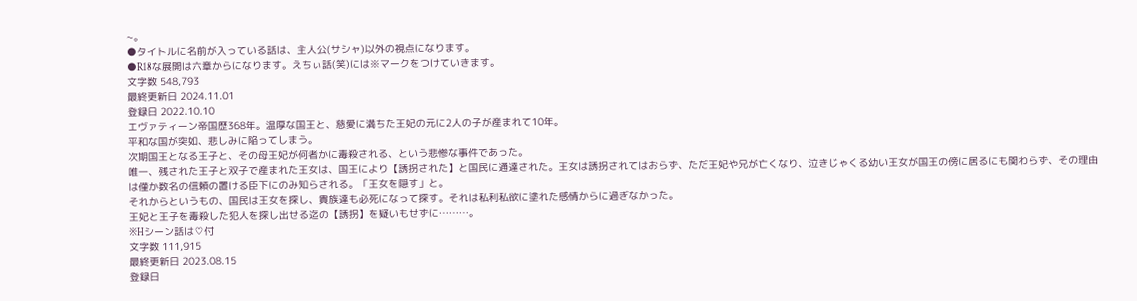~。
●タイトルに名前が入っている話は、主人公(サシャ)以外の視点になります。
●R18な展開は六章からになります。えちぃ話(笑)には※マークをつけていきます。
文字数 548,793
最終更新日 2024.11.01
登録日 2022.10.10
エヴァティーン帝国歴368年。温厚な国王と、慈愛に満ちた王妃の元に2人の子が産まれて10年。
平和な国が突如、悲しみに陥ってしまう。
次期国王となる王子と、その母王妃が何者かに毒殺される、という悲惨な事件であった。
唯一、残された王子と双子で産まれた王女は、国王により【誘拐された】と国民に通達された。王女は誘拐されてはおらず、ただ王妃や兄が亡くなり、泣きじゃくる幼い王女が国王の傍に居るにも関わらず、その理由は僅か数名の信頼の置ける臣下にのみ知らされる。「王女を隠す」と。
それからというもの、国民は王女を探し、貴族達も必死になって探す。それは私利私欲に塗れた感情からに過ぎなかった。
王妃と王子を毒殺した犯人を探し出せる迄の【誘拐】を疑いもせずに………。
※Hシーン話は♡付
文字数 111,915
最終更新日 2023.08.15
登録日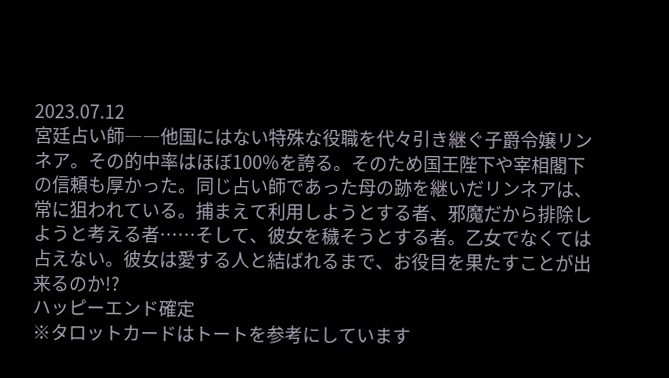2023.07.12
宮廷占い師――他国にはない特殊な役職を代々引き継ぐ子爵令嬢リンネア。その的中率はほぼ100%を誇る。そのため国王陛下や宰相閣下の信頼も厚かった。同じ占い師であった母の跡を継いだリンネアは、常に狙われている。捕まえて利用しようとする者、邪魔だから排除しようと考える者……そして、彼女を穢そうとする者。乙女でなくては占えない。彼女は愛する人と結ばれるまで、お役目を果たすことが出来るのか!?
ハッピーエンド確定
※タロットカードはトートを参考にしています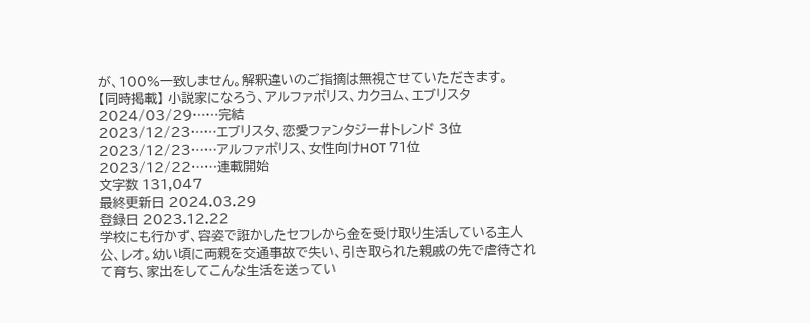が、100%一致しません。解釈違いのご指摘は無視させていただきます。
【同時掲載】 小説家になろう、アルファポリス、カクヨム、エブリスタ
2024/03/29……完結
2023/12/23……エブリスタ、恋愛ファンタジー#トレンド 3位
2023/12/23……アルファポリス、女性向けHOT 71位
2023/12/22……連載開始
文字数 131,047
最終更新日 2024.03.29
登録日 2023.12.22
学校にも行かず、容姿で誑かしたセフレから金を受け取り生活している主人公、レオ。幼い頃に両親を交通事故で失い、引き取られた親戚の先で虐待されて育ち、家出をしてこんな生活を送ってい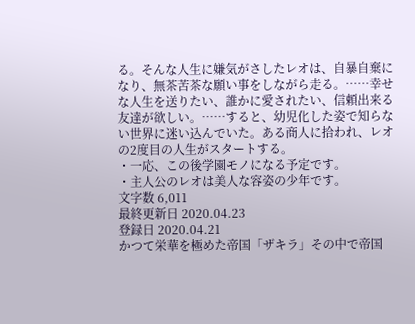る。そんな人生に嫌気がさしたレオは、自暴自棄になり、無茶苦茶な願い事をしながら走る。……幸せな人生を送りたい、誰かに愛されたい、信頼出来る友達が欲しい。……すると、幼児化した姿で知らない世界に迷い込んでいた。ある商人に拾われ、レオの2度目の人生がスタートする。
・一応、この後学園モノになる予定です。
・主人公のレオは美人な容姿の少年です。
文字数 6,011
最終更新日 2020.04.23
登録日 2020.04.21
かつて栄華を極めた帝国「ザキラ」その中で帝国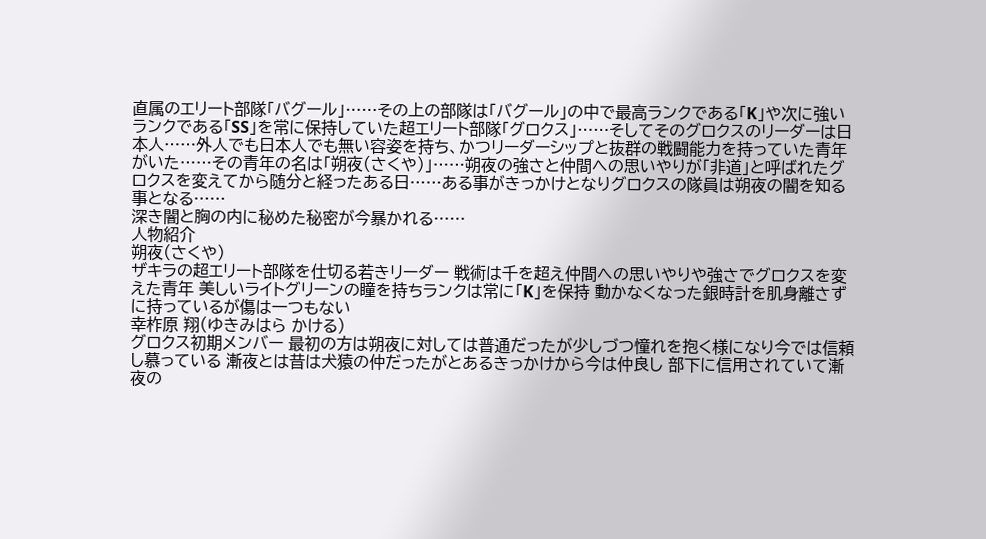直属のエリート部隊「バグール」……その上の部隊は「バグール」の中で最高ランクである「K」や次に強いランクである「SS」を常に保持していた超エリート部隊「グロクス」……そしてそのグロクスのリーダーは日本人……外人でも日本人でも無い容姿を持ち、かつリーダーシップと抜群の戦闘能力を持っていた青年がいた……その青年の名は「朔夜(さくや)」……朔夜の強さと仲間への思いやりが「非道」と呼ばれたグロクスを変えてから随分と経ったある日……ある事がきっかけとなりグロクスの隊員は朔夜の闇を知る事となる……
深き闇と胸の内に秘めた秘密が今暴かれる……
人物紹介
朔夜(さくや)
ザキラの超エリート部隊を仕切る若きリーダー 戦術は千を超え仲間への思いやりや強さでグロクスを変えた青年 美しいライトグリーンの瞳を持ちランクは常に「K」を保持 動かなくなった銀時計を肌身離さずに持っているが傷は一つもない
幸柞原 翔(ゆきみはら かける)
グロクス初期メンバー 最初の方は朔夜に対しては普通だったが少しづつ憧れを抱く様になり今では信頼し慕っている 漸夜とは昔は犬猿の仲だったがとあるきっかけから今は仲良し 部下に信用されていて漸夜の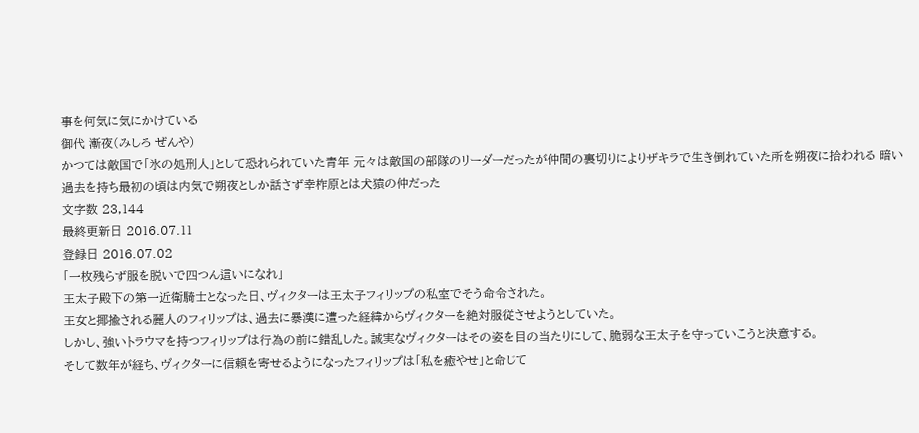事を何気に気にかけている
御代 漸夜(みしろ ぜんや)
かつては敵国で「氷の処刑人」として恐れられていた青年 元々は敵国の部隊のリーダーだったが仲間の裏切りによりザキラで生き倒れていた所を朔夜に拾われる 暗い過去を持ち最初の頃は内気で朔夜としか話さず幸柞原とは犬猿の仲だった
文字数 23,144
最終更新日 2016.07.11
登録日 2016.07.02
「一枚残らず服を脱いで四つん這いになれ」
王太子殿下の第一近衛騎士となった日、ヴィクターは王太子フィリップの私室でそう命令された。
王女と揶揄される麗人のフィリップは、過去に暴漢に遭った経緯からヴィクターを絶対服従させようとしていた。
しかし、強いトラウマを持つフィリップは行為の前に錯乱した。誠実なヴィクターはその姿を目の当たりにして、脆弱な王太子を守っていこうと決意する。
そして数年が経ち、ヴィクターに信頼を寄せるようになったフィリップは「私を癒やせ」と命じて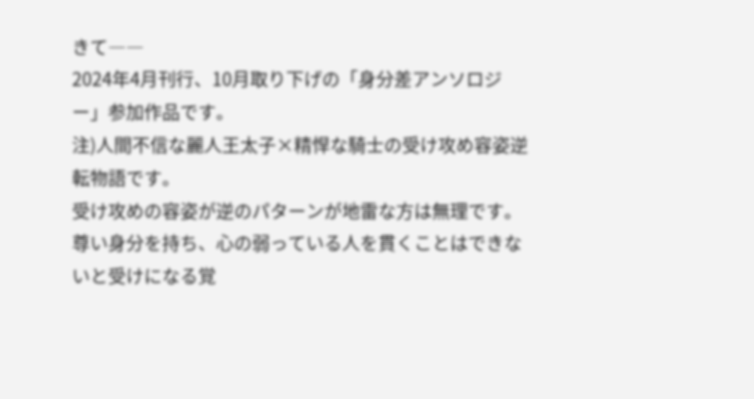きて――
2024年4月刊行、10月取り下げの「身分差アンソロジー」参加作品です。
注)人間不信な麗人王太子×精悍な騎士の受け攻め容姿逆転物語です。
受け攻めの容姿が逆のパターンが地雷な方は無理です。
尊い身分を持ち、心の弱っている人を貫くことはできないと受けになる覚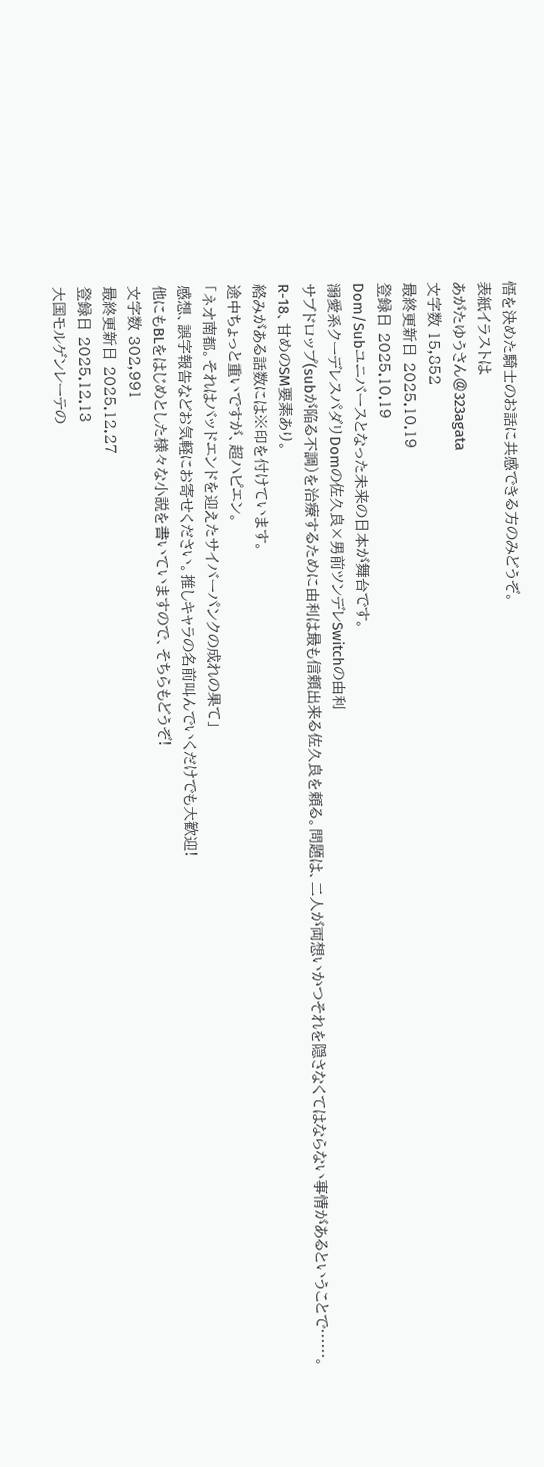悟を決めた騎士のお話に共感できる方のみどうぞ。
表紙イラストは
あがたゆうさん@323agata
文字数 15,852
最終更新日 2025.10.19
登録日 2025.10.19
Dom/Subユニバースとなった未来の日本が舞台です。
溺愛系クーデレスパダリDomの佐久良×男前ツンデレSwitchの由利
サブドロップ(subが陥る不調)を治療するために由利は最も信頼出来る佐久良を頼る。問題は、二人が両想いかつそれを隠さなくてはならない事情があるということで……。
R-18、甘めのSM要素あり。
絡みがある話数には※印を付けています。
途中ちょっと重いですが、超ハピエン。
「ネオ南都。それはバッドエンドを迎えたサイバーパンクの成れの果て」
感想、誤字報告などお気軽にお寄せください。推しキャラの名前叫んでいくだけでも大歓迎!
他にもBLをはじめとした様々な小説を書いていますので、そちらもどうぞ!
文字数 302,991
最終更新日 2025.12.27
登録日 2025.12.13
大国モルゲンレーテの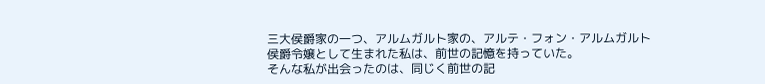三大侯爵家の一つ、アルムガルト家の、アルテ・フォン・アルムガルト侯爵令嬢として生まれた私は、前世の記憶を持っていた。
そんな私が出会ったのは、同じく前世の記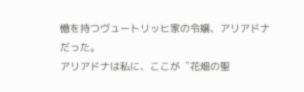憶を持つヴュートリッヒ家の令嬢、アリアドナだった。
アリアドナは私に、ここが〝花畑の聖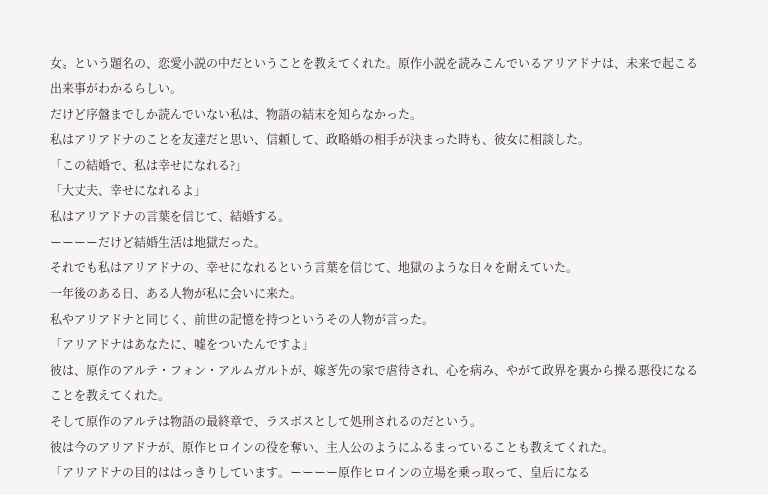女〟という題名の、恋愛小説の中だということを教えてくれた。原作小説を読みこんでいるアリアドナは、未来で起こる出来事がわかるらしい。
だけど序盤までしか読んでいない私は、物語の結末を知らなかった。
私はアリアドナのことを友達だと思い、信頼して、政略婚の相手が決まった時も、彼女に相談した。
「この結婚で、私は幸せになれる?」
「大丈夫、幸せになれるよ」
私はアリアドナの言葉を信じて、結婚する。
ーーーーだけど結婚生活は地獄だった。
それでも私はアリアドナの、幸せになれるという言葉を信じて、地獄のような日々を耐えていた。
一年後のある日、ある人物が私に会いに来た。
私やアリアドナと同じく、前世の記憶を持つというその人物が言った。
「アリアドナはあなたに、嘘をついたんですよ」
彼は、原作のアルテ・フォン・アルムガルトが、嫁ぎ先の家で虐待され、心を病み、やがて政界を裏から操る悪役になることを教えてくれた。
そして原作のアルテは物語の最終章で、ラスボスとして処刑されるのだという。
彼は今のアリアドナが、原作ヒロインの役を奪い、主人公のようにふるまっていることも教えてくれた。
「アリアドナの目的ははっきりしています。ーーーー原作ヒロインの立場を乗っ取って、皇后になる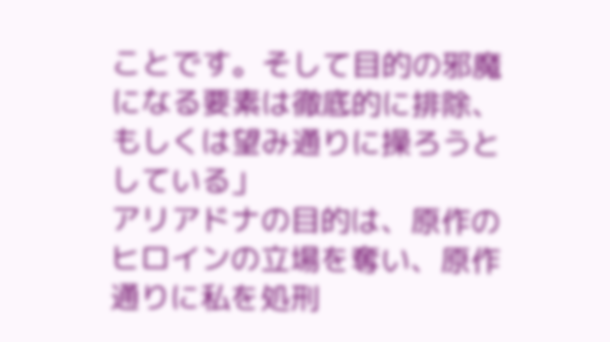ことです。そして目的の邪魔になる要素は徹底的に排除、もしくは望み通りに操ろうとしている」
アリアドナの目的は、原作のヒロインの立場を奪い、原作通りに私を処刑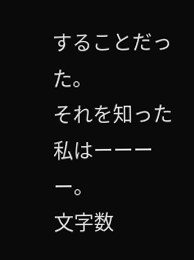することだった。
それを知った私はーーーー。
文字数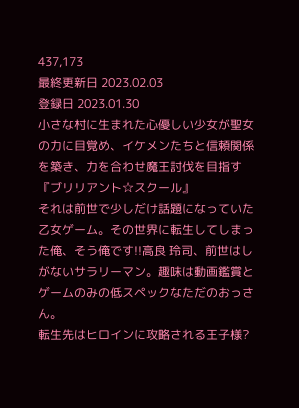437,173
最終更新日 2023.02.03
登録日 2023.01.30
小さな村に生まれた心優しい少女が聖女の力に目覚め、イケメンたちと信頼関係を築き、力を合わせ魔王討伐を目指す『ブリリアント☆スクール』
それは前世で少しだけ話題になっていた乙女ゲーム。その世界に転生してしまった俺、そう俺です!!高良 玲司、前世はしがないサラリーマン。趣味は動画鑑賞とゲームのみの低スペックなただのおっさん。
転生先はヒロインに攻略される王子様?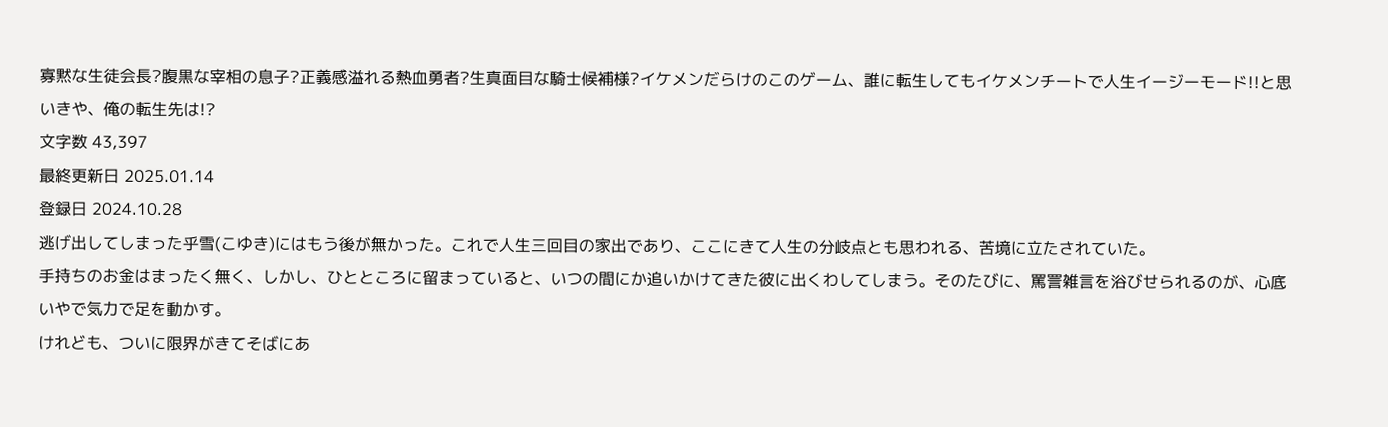寡黙な生徒会長?腹黒な宰相の息子?正義感溢れる熱血勇者?生真面目な騎士候補様?イケメンだらけのこのゲーム、誰に転生してもイケメンチートで人生イージーモード!!と思いきや、俺の転生先は!?
文字数 43,397
最終更新日 2025.01.14
登録日 2024.10.28
逃げ出してしまった乎雪(こゆき)にはもう後が無かった。これで人生三回目の家出であり、ここにきて人生の分岐点とも思われる、苦境に立たされていた。
手持ちのお金はまったく無く、しかし、ひとところに留まっていると、いつの間にか追いかけてきた彼に出くわしてしまう。そのたびに、罵詈雑言を浴びせられるのが、心底いやで気力で足を動かす。
けれども、ついに限界がきてそばにあ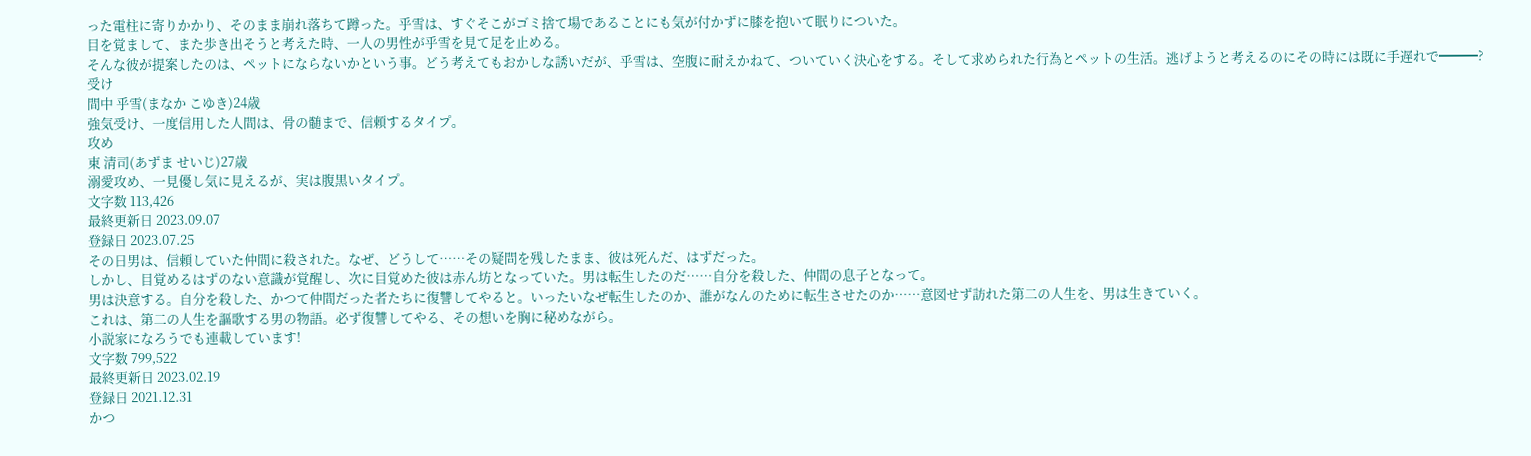った電柱に寄りかかり、そのまま崩れ落ちて蹲った。乎雪は、すぐそこがゴミ捨て場であることにも気が付かずに膝を抱いて眠りについた。
目を覚まして、また歩き出そうと考えた時、一人の男性が乎雪を見て足を止める。
そんな彼が提案したのは、ペットにならないかという事。どう考えてもおかしな誘いだが、乎雪は、空腹に耐えかねて、ついていく決心をする。そして求められた行為とペットの生活。逃げようと考えるのにその時には既に手遅れで━━━?
受け
間中 乎雪(まなか こゆき)24歳
強気受け、一度信用した人間は、骨の髄まで、信頼するタイプ。
攻め
東 清司(あずま せいじ)27歳
溺愛攻め、一見優し気に見えるが、実は腹黒いタイプ。
文字数 113,426
最終更新日 2023.09.07
登録日 2023.07.25
その日男は、信頼していた仲間に殺された。なぜ、どうして……その疑問を残したまま、彼は死んだ、はずだった。
しかし、目覚めるはずのない意識が覚醒し、次に目覚めた彼は赤ん坊となっていた。男は転生したのだ……自分を殺した、仲間の息子となって。
男は決意する。自分を殺した、かつて仲間だった者たちに復讐してやると。いったいなぜ転生したのか、誰がなんのために転生させたのか……意図せず訪れた第二の人生を、男は生きていく。
これは、第二の人生を謳歌する男の物語。必ず復讐してやる、その想いを胸に秘めながら。
小説家になろうでも連載しています!
文字数 799,522
最終更新日 2023.02.19
登録日 2021.12.31
かつ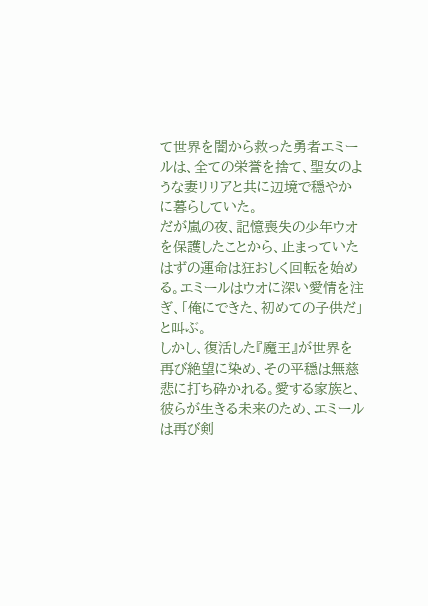て世界を闇から救った勇者エミールは、全ての栄誉を捨て、聖女のような妻リリアと共に辺境で穏やかに暮らしていた。
だが嵐の夜、記憶喪失の少年ウオを保護したことから、止まっていたはずの運命は狂おしく回転を始める。エミールはウオに深い愛情を注ぎ、「俺にできた、初めての子供だ」と叫ぶ。
しかし、復活した『魔王』が世界を再び絶望に染め、その平穏は無慈悲に打ち砕かれる。愛する家族と、彼らが生きる未来のため、エミールは再び剣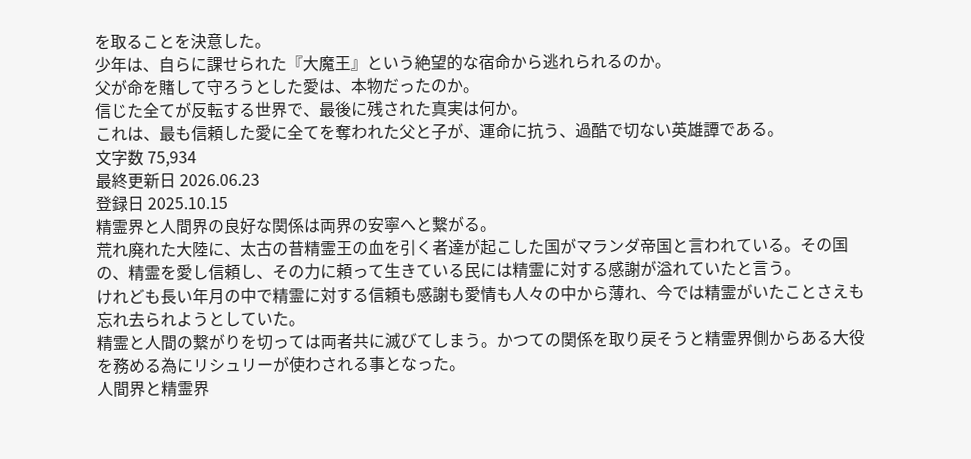を取ることを決意した。
少年は、自らに課せられた『大魔王』という絶望的な宿命から逃れられるのか。
父が命を賭して守ろうとした愛は、本物だったのか。
信じた全てが反転する世界で、最後に残された真実は何か。
これは、最も信頼した愛に全てを奪われた父と子が、運命に抗う、過酷で切ない英雄譚である。
文字数 75,934
最終更新日 2026.06.23
登録日 2025.10.15
精霊界と人間界の良好な関係は両界の安寧へと繋がる。
荒れ廃れた大陸に、太古の昔精霊王の血を引く者達が起こした国がマランダ帝国と言われている。その国の、精霊を愛し信頼し、その力に頼って生きている民には精霊に対する感謝が溢れていたと言う。
けれども長い年月の中で精霊に対する信頼も感謝も愛情も人々の中から薄れ、今では精霊がいたことさえも忘れ去られようとしていた。
精霊と人間の繋がりを切っては両者共に滅びてしまう。かつての関係を取り戻そうと精霊界側からある大役を務める為にリシュリーが使わされる事となった。
人間界と精霊界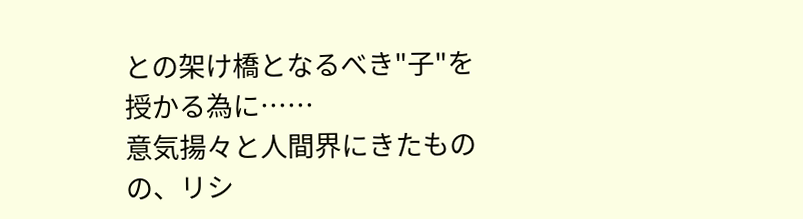との架け橋となるべき"子"を授かる為に……
意気揚々と人間界にきたものの、リシ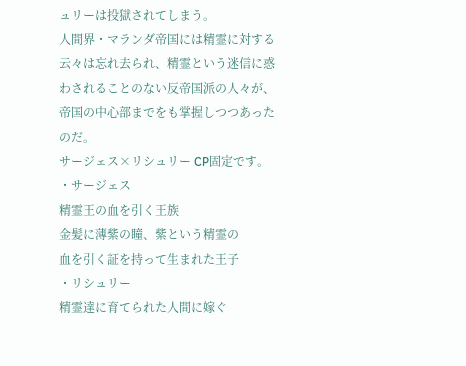ュリーは投獄されてしまう。
人間界・マランダ帝国には精霊に対する云々は忘れ去られ、精霊という迷信に惑わされることのない反帝国派の人々が、帝国の中心部までをも掌握しつつあったのだ。
サージェス×リシュリー CP固定です。
・サージェス
精霊王の血を引く王族
金髪に薄紫の瞳、紫という精霊の
血を引く証を持って生まれた王子
・リシュリー
精霊達に育てられた人間に嫁ぐ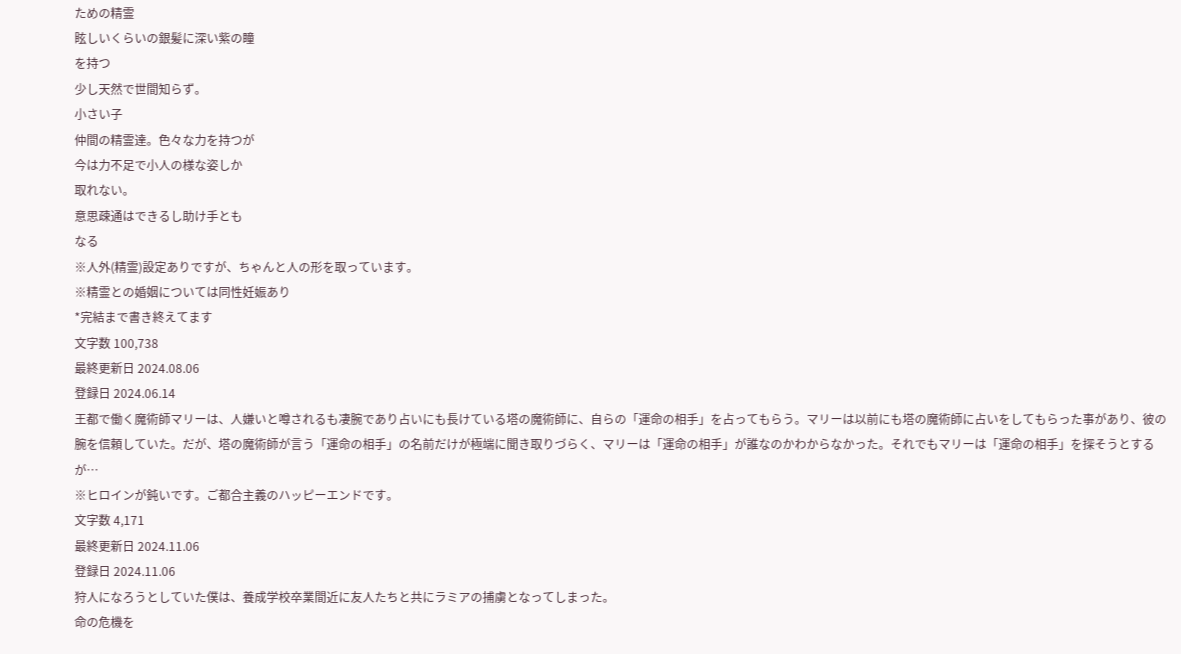ための精霊
眩しいくらいの銀髪に深い紫の瞳
を持つ
少し天然で世間知らず。
小さい子
仲間の精霊達。色々な力を持つが
今は力不足で小人の様な姿しか
取れない。
意思疎通はできるし助け手とも
なる
※人外(精霊)設定ありですが、ちゃんと人の形を取っています。
※精霊との婚姻については同性妊娠あり
*完結まで書き終えてます
文字数 100,738
最終更新日 2024.08.06
登録日 2024.06.14
王都で働く魔術師マリーは、人嫌いと噂されるも凄腕であり占いにも長けている塔の魔術師に、自らの「運命の相手」を占ってもらう。マリーは以前にも塔の魔術師に占いをしてもらった事があり、彼の腕を信頼していた。だが、塔の魔術師が言う「運命の相手」の名前だけが極端に聞き取りづらく、マリーは「運命の相手」が誰なのかわからなかった。それでもマリーは「運命の相手」を探そうとするが…
※ヒロインが鈍いです。ご都合主義のハッピーエンドです。
文字数 4,171
最終更新日 2024.11.06
登録日 2024.11.06
狩人になろうとしていた僕は、養成学校卒業間近に友人たちと共にラミアの捕虜となってしまった。
命の危機を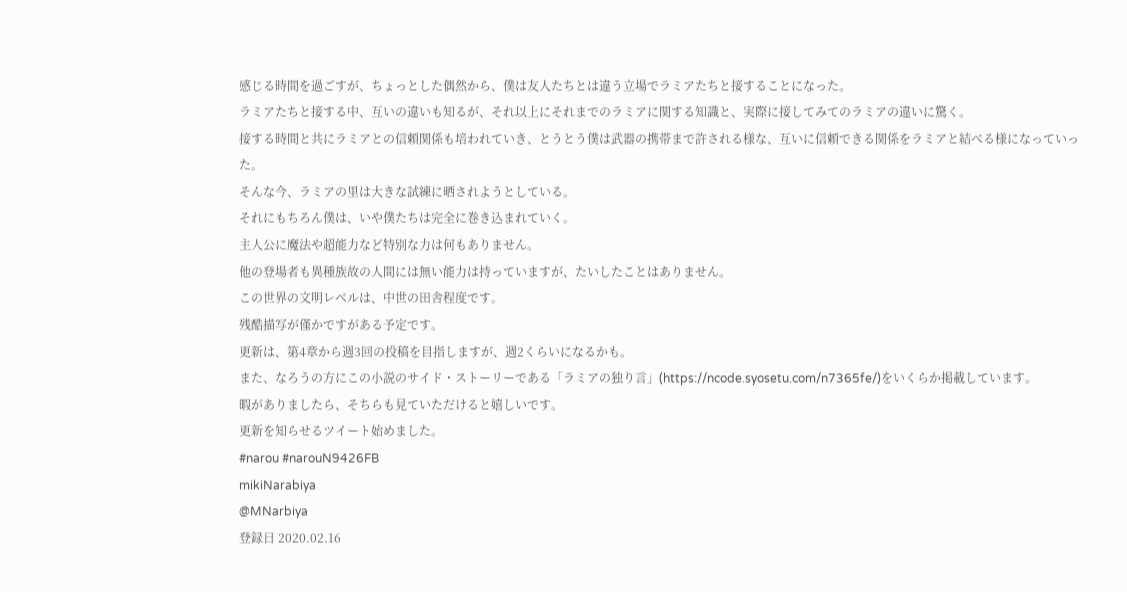感じる時間を過ごすが、ちょっとした偶然から、僕は友人たちとは違う立場でラミアたちと接することになった。
ラミアたちと接する中、互いの違いも知るが、それ以上にそれまでのラミアに関する知識と、実際に接してみてのラミアの違いに驚く。
接する時間と共にラミアとの信頼関係も培われていき、とうとう僕は武器の携帯まで許される様な、互いに信頼できる関係をラミアと結べる様になっていった。
そんな今、ラミアの里は大きな試練に晒されようとしている。
それにもちろん僕は、いや僕たちは完全に巻き込まれていく。
主人公に魔法や超能力など特別な力は何もありません。
他の登場者も異種族故の人間には無い能力は持っていますが、たいしたことはありません。
この世界の文明レベルは、中世の田舎程度です。
残酷描写が僅かですがある予定です。
更新は、第4章から週3回の投稿を目指しますが、週2くらいになるかも。
また、なろうの方にこの小説のサイド・ストーリーである「ラミアの独り言」(https://ncode.syosetu.com/n7365fe/)をいくらか掲載しています。
暇がありましたら、そちらも見ていただけると嬉しいです。
更新を知らせるツイート始めました。
#narou #narouN9426FB
mikiNarabiya
@MNarbiya
登録日 2020.02.16